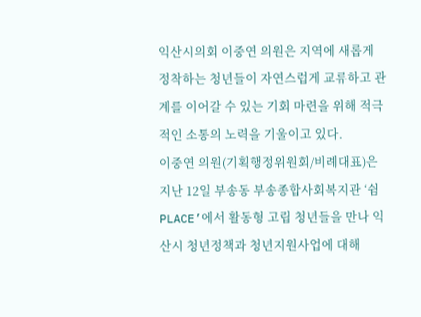익산시의회 이중연 의원은 지역에 새롭게 정착하는 청년들이 자연스럽게 교류하고 관계를 이어갈 수 있는 기회 마련을 위해 적극적인 소통의 노력을 기울이고 있다.
이중연 의원(기획행정위원회/비례대표)은 지난 12일 부송동 부송종합사회복지관 ‘쉼PLACE’에서 활동형 고립 청년들을 만나 익산시 청년정책과 청년지원사업에 대해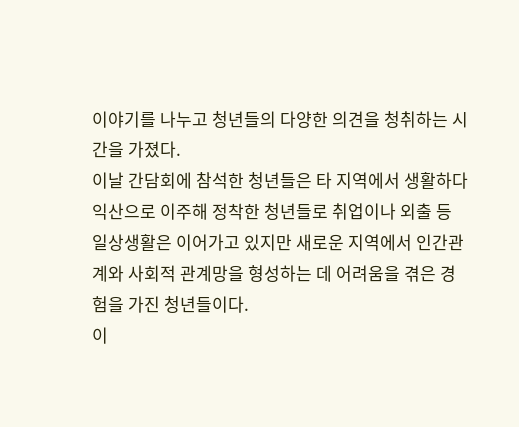이야기를 나누고 청년들의 다양한 의견을 청취하는 시간을 가졌다.
이날 간담회에 참석한 청년들은 타 지역에서 생활하다 익산으로 이주해 정착한 청년들로 취업이나 외출 등 일상생활은 이어가고 있지만 새로운 지역에서 인간관계와 사회적 관계망을 형성하는 데 어려움을 겪은 경험을 가진 청년들이다.
이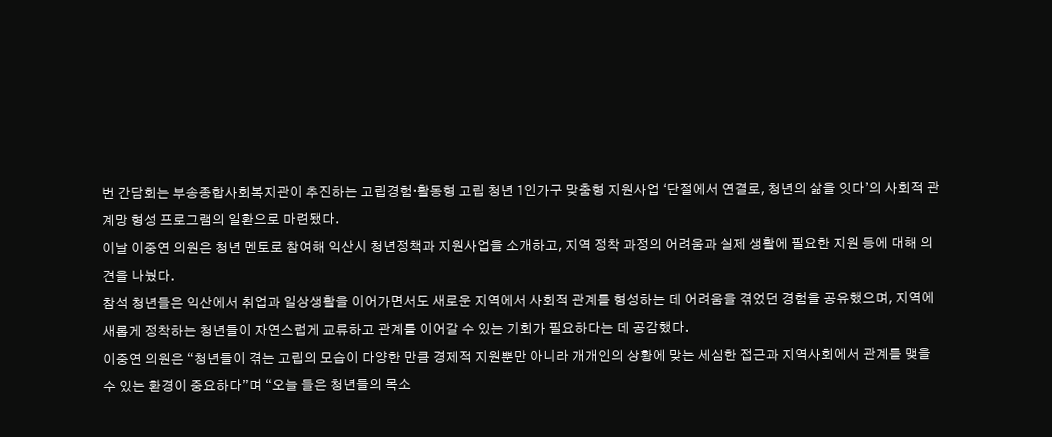번 간담회는 부송종합사회복지관이 추진하는 고립경험·활동형 고립 청년 1인가구 맞춤형 지원사업 ‘단절에서 연결로, 청년의 삶을 잇다’의 사회적 관계망 형성 프로그램의 일환으로 마련됐다.
이날 이중연 의원은 청년 멘토로 참여해 익산시 청년정책과 지원사업을 소개하고, 지역 정착 과정의 어려움과 실제 생활에 필요한 지원 등에 대해 의견을 나눴다.
참석 청년들은 익산에서 취업과 일상생활을 이어가면서도 새로운 지역에서 사회적 관계를 형성하는 데 어려움을 겪었던 경험을 공유했으며, 지역에 새롭게 정착하는 청년들이 자연스럽게 교류하고 관계를 이어갈 수 있는 기회가 필요하다는 데 공감했다.
이중연 의원은 “청년들이 겪는 고립의 모습이 다양한 만큼 경제적 지원뿐만 아니라 개개인의 상황에 맞는 세심한 접근과 지역사회에서 관계를 맺을 수 있는 환경이 중요하다”며 “오늘 들은 청년들의 목소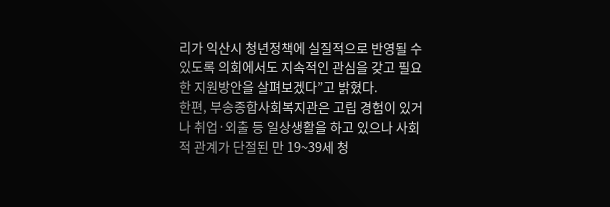리가 익산시 청년정책에 실질적으로 반영될 수 있도록 의회에서도 지속적인 관심을 갖고 필요한 지원방안을 살펴보겠다”고 밝혔다.
한편, 부송종합사회복지관은 고립 경험이 있거나 취업·외출 등 일상생활을 하고 있으나 사회적 관계가 단절된 만 19~39세 청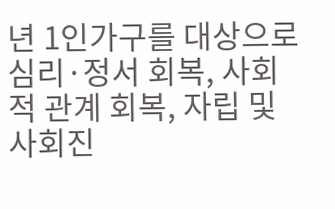년 1인가구를 대상으로 심리·정서 회복, 사회적 관계 회복, 자립 및 사회진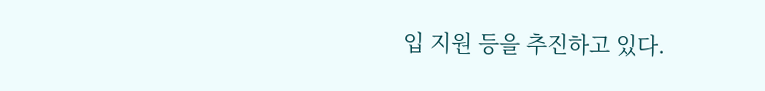입 지원 등을 추진하고 있다.